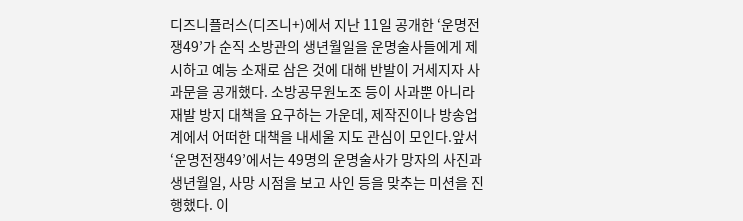디즈니플러스(디즈니+)에서 지난 11일 공개한 ‘운명전쟁49’가 순직 소방관의 생년월일을 운명술사들에게 제시하고 예능 소재로 삼은 것에 대해 반발이 거세지자 사과문을 공개했다. 소방공무원노조 등이 사과뿐 아니라 재발 방지 대책을 요구하는 가운데, 제작진이나 방송업계에서 어떠한 대책을 내세울 지도 관심이 모인다.앞서 ‘운명전쟁49’에서는 49명의 운명술사가 망자의 사진과 생년월일, 사망 시점을 보고 사인 등을 맞추는 미션을 진행했다. 이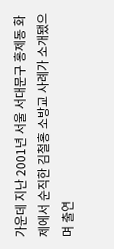가운데 지난 2001년 서울 서대문구 홍제동 화제에서 순직한 김철홍 소방교 사례가 소개됐으며 출연